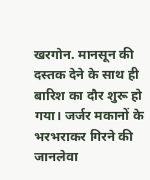खरगोन. मानसून की दस्तक देने के साथ ही बारिश का दौर शुरू हो गया। जर्जर मकानों के भरभराकर गिरने की जानलेवा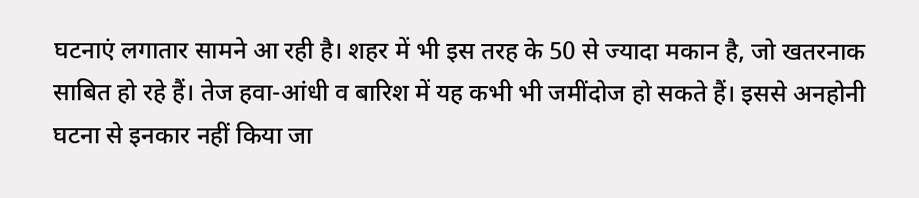घटनाएं लगातार सामने आ रही है। शहर में भी इस तरह के 50 से ज्यादा मकान है, जो खतरनाक साबित हो रहे हैं। तेज हवा-आंधी व बारिश में यह कभी भी जमींदोज हो सकते हैं। इससे अनहोनी घटना से इनकार नहीं किया जा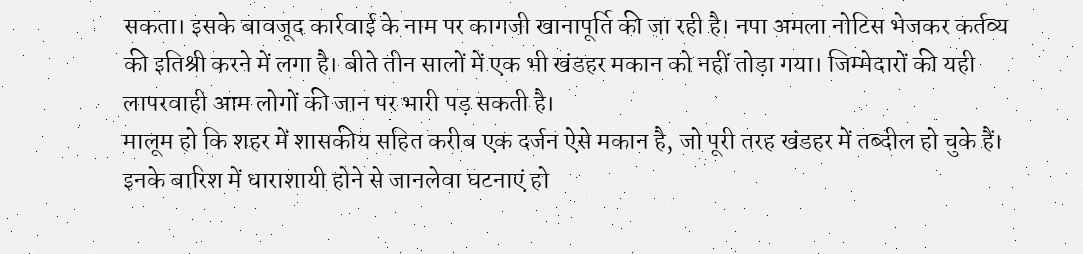सकता। इसके बावजूद कार्रवाई के नाम पर कागजी खानापूर्ति की जा रही है। नपा अमला नोटिस भेजकर कर्तव्य की इतिश्री करने में लगा है। बीते तीन सालों में एक भी खंडहर मकान को नहीं तोड़ा गया। जिम्मेदारों की यही लापरवाही आम लोगों की जान पर भारी पड़ सकती है।
मालूम हो कि शहर में शासकीय सहित करीब एक दर्जन ऐसे मकान है, जो पूरी तरह खंडहर में तब्दील हो चुके हैं। इनके बारिश में धाराशायी होने से जानलेवा घटनाएं हो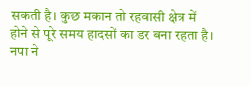सकती है। कुछ मकान तो रहवासी क्षेत्र में होने से पूरे समय हादसों का डर बना रहता है। नपा ने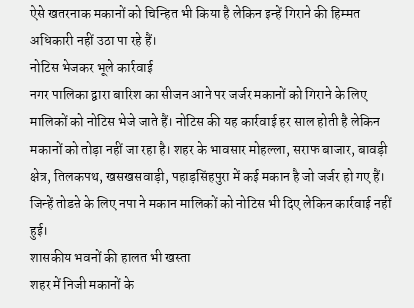ऐसे खतरनाक मकानों को चिन्हित भी किया है लेकिन इन्हें गिराने की हिम्मत अधिकारी नहीं उठा पा रहे हैं।
नोटिस भेजकर भूले कार्रवाई
नगर पालिका द्वारा बारिश का सीजन आने पर जर्जर मकानों को गिराने के लिए मालिकों को नोटिस भेजे जाते हैं। नोटिस की यह कार्रवाई हर साल होती है लेकिन मकानों को तोड़ा नहीं जा रहा है। शहर के भावसार मोहल्ला, सराफ बाजार, बावड़ी क्षेत्र, तिलकपथ, खसखसवाड़ी, पहाड़सिंहपुरा में कई मकान है जो जर्जर हो गए हैं। जिन्हें तोडऩे के लिए नपा ने मकान मालिकों को नोटिस भी दिए लेकिन कार्रवाई नहीं हुई।
शासकीय भवनों की हालत भी खस्ता
शहर में निजी मकानों के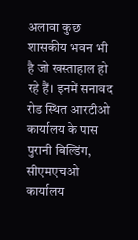अलावा कुछ शासकीय भवन भी है जो खस्ताहाल हो रहे हैं। इनमें सनावद रोड स्थित आरटीओ कार्यालय के पास पुरानी बिल्डिंग, सीएमएचओ कार्यालय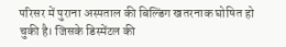परिसर में पुराना अस्पताल की बिल्डिंग खतरनाक घोषित हो चुकी है। जिसके डिस्मेंटल की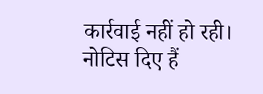कार्रवाई नहीं हो रही।
नोटिस दिए हैं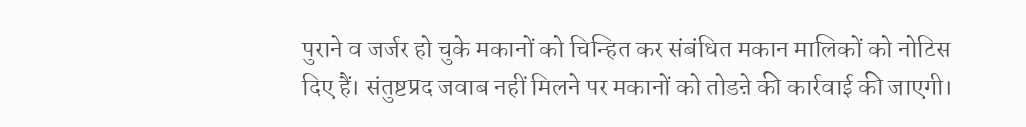पुराने व जर्जर हो चुके मकानों को चिन्हित कर संबंधित मकान मालिकों को नोटिस दिए हैं। संतुष्टप्रद जवाब नहीं मिलने पर मकानों को तोडऩे की कार्रवाई की जाएगी।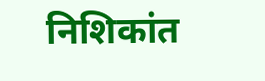निशिकांत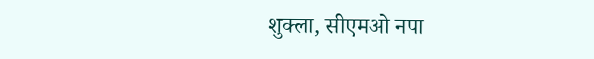शुक्ला, सीएमओ नपा